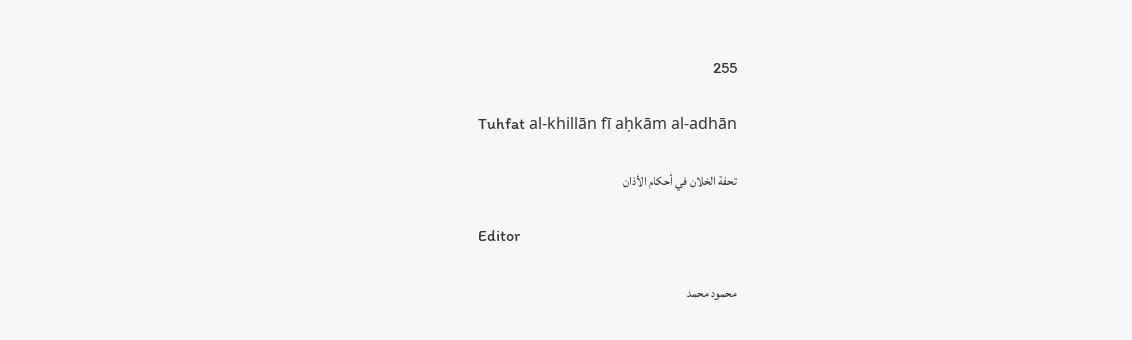255

Tuhfat al-khillān fī aḥkām al-adhān

تحفة الخلان في أحكام الأذان

Editor

محمود محمد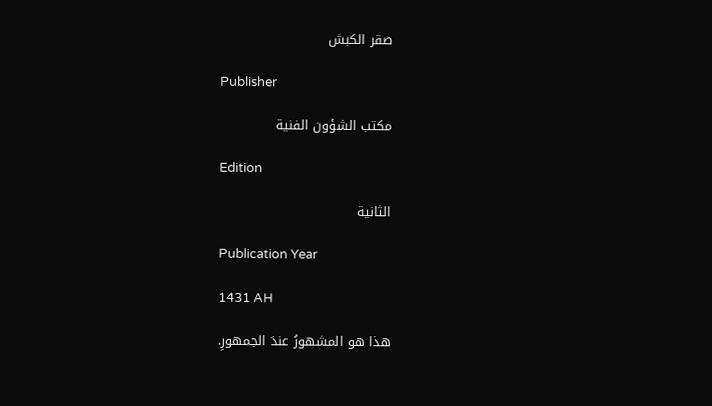صقر الكبش

Publisher

مكتب الشؤون الفنية

Edition

الثانية

Publication Year

1431 AH

هذا هو المشهورُ عندَ الجمهورِ.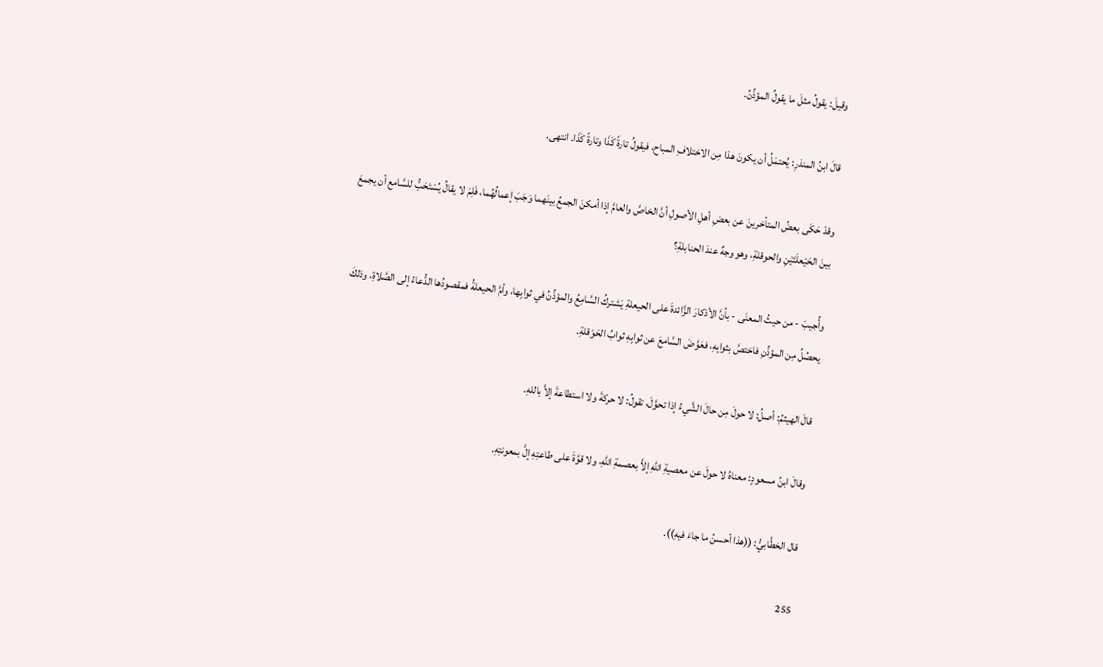وقيلَ: يقولُ مثلَ ما يقولُ المؤذِّنُ.

قالَ ابنُ المنذرِ: يُحتمَلُ أن يكونَ هذا مِن الاختلافِ المباح، فيقولُ تارةً كَذَا وتارةً كَذَا. انتهى.

وقدْ حَكَى بعضُ المتأخرينَ عن بعضِ أهلِ الأصولِ أنَّ الخاصَّ والعامَّ إذا أمكنَ الجمعُ بينَهما وَجَبَ إعمالُهُما، فَلِمَ لا يقالُ يُسْتَحَبُّ للسَّامع أن يجمعَ بينَ الحَيْعلَتَيْنِ والحوقلةِ، وهو وجهٌ عندَ الحنابلةِ؟

وأُجيبَ - من حيثُ المعنَى - بأنَّ الأذكارَ الزَّائدةَ على الحيعلةِ يَشتركُ السَّامِعُ والمؤذِّنُ في ثوابِها، وأمَّ الحيعلةُ فمقصودُها الدُّعاءُ إلى الصَّلاةِ، وذلكَ يحصُلُ مِن المؤذِّنِ فاختصَّ بثوابِهِ، فعَوَّضَ السَّامعَ عن ثوابِهِ ثوابُ الحَوْقلةِ.

قالَ الهيثمُ: أصلُ: لا حولَ مِن حالَ الشَّيءُ إذا تحوَّلَ، تقولُ: لا حركةَ ولا استطاعةَ إلاَّ باللهِ.

وقالَ ابنُ مسعودٍ: معناهُ لا حولَ عن معصيةِ اللهِ إلاَّ بعصمةِ اللهِ، ولا قوَّةَ على طاعتِهِ إلَّ بمعونتِهِ.

قال الخطَّابيُّ: ((هذا أحسنُ ما جاءَ فیهِ)).

255